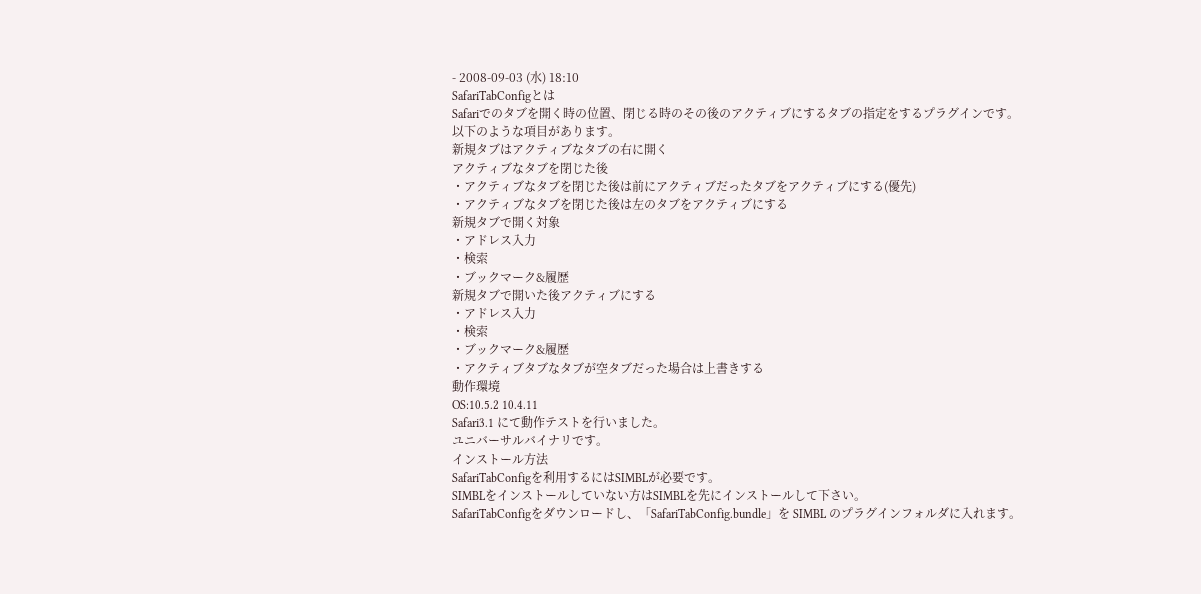- 2008-09-03 (水) 18:10
SafariTabConfigとは
Safariでのタブを開く時の位置、閉じる時のその後のアクティブにするタブの指定をするプラグインです。
以下のような項目があります。
新規タブはアクティブなタブの右に開く
アクティブなタブを閉じた後
・アクティブなタブを閉じた後は前にアクティブだったタブをアクティブにする(優先)
・アクティブなタブを閉じた後は左のタブをアクティブにする
新規タブで開く対象
・アドレス入力
・検索
・ブックマーク&履歴
新規タブで開いた後アクティブにする
・アドレス入力
・検索
・ブックマーク&履歴
・アクティブタブなタブが空タブだった場合は上書きする
動作環境
OS:10.5.2 10.4.11
Safari3.1 にて動作テストを行いました。
ユニバーサルバイナリです。
インストール方法
SafariTabConfigを利用するにはSIMBLが必要です。
SIMBLをインストールしていない方はSIMBLを先にインストールして下さい。
SafariTabConfigをダウンロードし、「SafariTabConfig.bundle」を SIMBL のプラグインフォルダに入れます。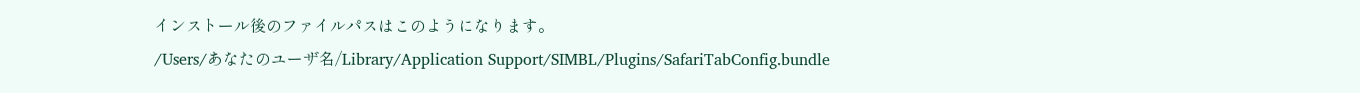インストール後のファイルパスはこのようになります。
/Users/あなたのユーザ名/Library/Application Support/SIMBL/Plugins/SafariTabConfig.bundle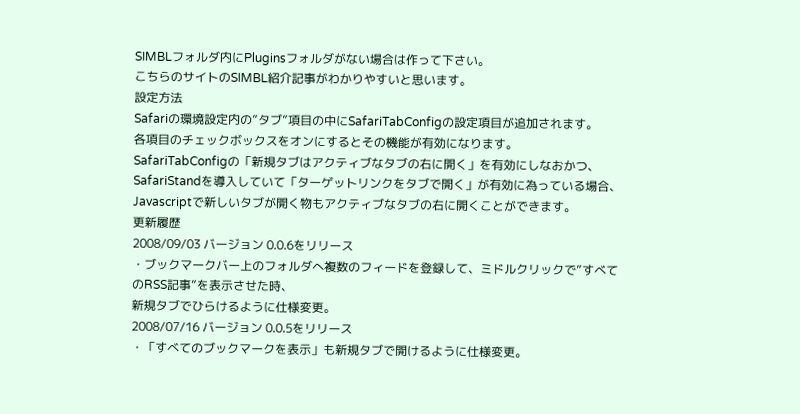SIMBLフォルダ内にPluginsフォルダがない場合は作って下さい。
こちらのサイトのSIMBL紹介記事がわかりやすいと思います。
設定方法
Safariの環境設定内の”タブ”項目の中にSafariTabConfigの設定項目が追加されます。
各項目のチェックボックスをオンにするとその機能が有効になります。
SafariTabConfigの「新規タブはアクティブなタブの右に開く」を有効にしなおかつ、
SafariStandを導入していて「ターゲットリンクをタブで開く」が有効に為っている場合、
Javascriptで新しいタブが開く物もアクティブなタブの右に開くことができます。
更新履歴
2008/09/03 バージョン 0.0.6をリリース
・ブックマークバー上のフォルダへ複数のフィードを登録して、ミドルクリックで”すべてのRSS記事”を表示させた時、
新規タブでひらけるように仕様変更。
2008/07/16 バージョン 0.0.5をリリース
・「すべてのブックマークを表示」も新規タブで開けるように仕様変更。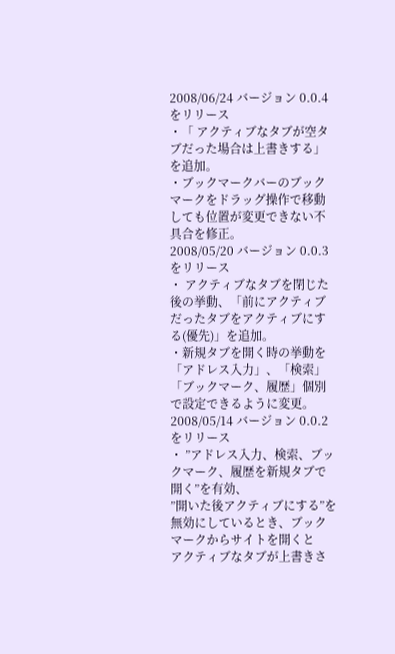2008/06/24 バージョン 0.0.4をリリース
・「 アクティブなタブが空タブだった場合は上書きする」を追加。
・ブックマークバーのブックマークをドラッグ操作で移動しても位置が変更できない不具合を修正。
2008/05/20 バージョン 0.0.3をリリース
・ アクティブなタブを閉じた後の挙動、「前にアクティブだったタブをアクティブにする(優先)」を追加。
・新規タブを開く時の挙動を「アドレス入力」、「検索」「ブックマーク、履歴」個別で設定できるように変更。
2008/05/14 バージョン 0.0.2をリリース
・ ”アドレス入力、検索、ブックマーク、履歴を新規タブで開く”を有効、
”開いた後アクティブにする”を無効にしているとき、ブックマークからサイトを開くと
アクティブなタブが上書きさ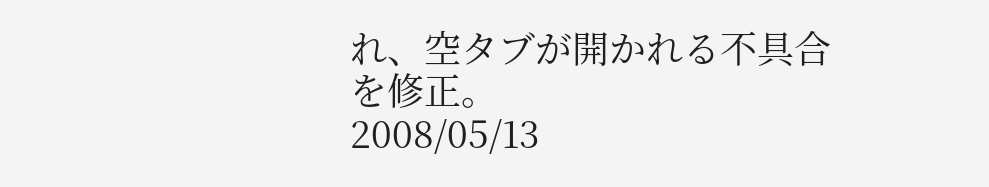れ、空タブが開かれる不具合を修正。
2008/05/13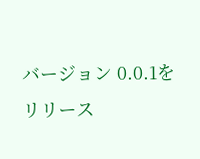バージョン 0.0.1をリリース